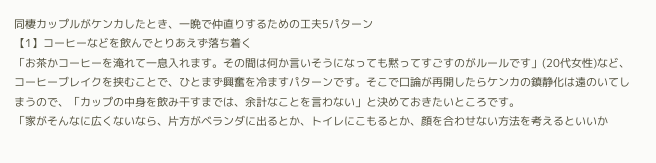同棲カップルがケンカしたとき、一晩で仲直りするための工夫5パターン
【1】コーヒーなどを飲んでとりあえず落ち着く
「お茶かコーヒーを淹れて一息入れます。その間は何か言いそうになっても黙ってすごすのがルールです」(20代女性)など、コーヒーブレイクを挟むことで、ひとまず興奮を冷ますパターンです。そこで口論が再開したらケンカの鎮静化は遠のいてしまうので、「カップの中身を飲み干すまでは、余計なことを言わない」と決めておきたいところです。
「家がそんなに広くないなら、片方がベランダに出るとか、トイレにこもるとか、顔を合わせない方法を考えるといいか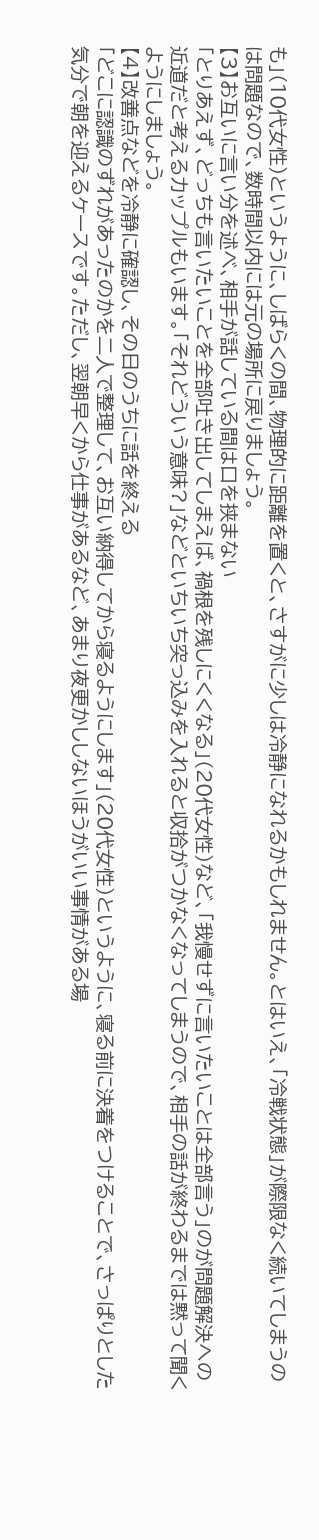も」(10代女性)というように、しばらくの間、物理的に距離を置くと、さすがに少しは冷静になれるかもしれません。とはいえ、「冷戦状態」が際限なく続いてしまうのは問題なので、数時間以内には元の場所に戻りましょう。
【3】お互いに言い分を述べ、相手が話している間は口を挟まない
「とりあえず、どっちも言いたいことを全部吐き出してしまえば、禍根を残しにくくなる」(20代女性)など、「我慢せずに言いたいことは全部言う」のが問題解決への近道だと考えるカップルもいます。「それどういう意味?」などといちいち突っ込みを入れると収拾がつかなくなってしまうので、相手の話が終わるまでは黙って聞くようにしましょう。
【4】改善点などを冷静に確認し、その日のうちに話を終える
「どこに認識のずれがあったのかを二人で整理して、お互い納得してから寝るようにします」(20代女性)というように、寝る前に決着をつけることで、さっぱりとした気分で朝を迎えるケースです。ただし、翌朝早くから仕事があるなど、あまり夜更かししないほうがいい事情がある場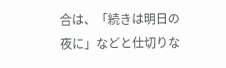合は、「続きは明日の夜に」などと仕切りな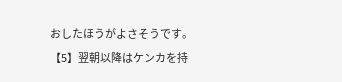おしたほうがよさそうです。
【5】翌朝以降はケンカを持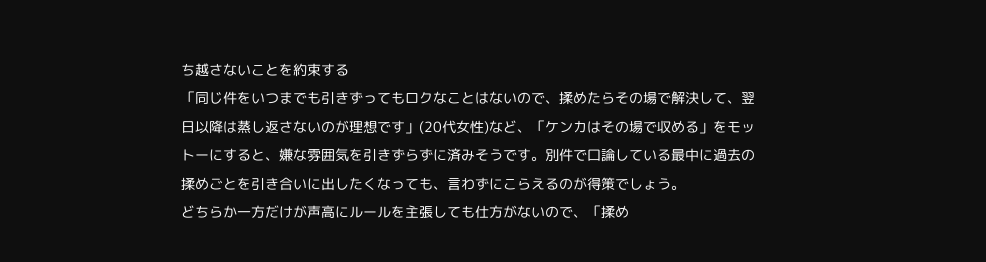ち越さないことを約束する
「同じ件をいつまでも引きずってもロクなことはないので、揉めたらその場で解決して、翌日以降は蒸し返さないのが理想です」(20代女性)など、「ケンカはその場で収める」をモットーにすると、嫌な雰囲気を引きずらずに済みそうです。別件で口論している最中に過去の揉めごとを引き合いに出したくなっても、言わずにこらえるのが得策でしょう。
どちらか一方だけが声高にルールを主張しても仕方がないので、「揉め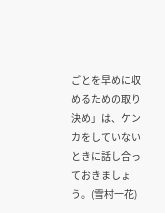ごとを早めに収めるための取り決め」は、ケンカをしていないときに話し合っておきましょう。(雪村一花)